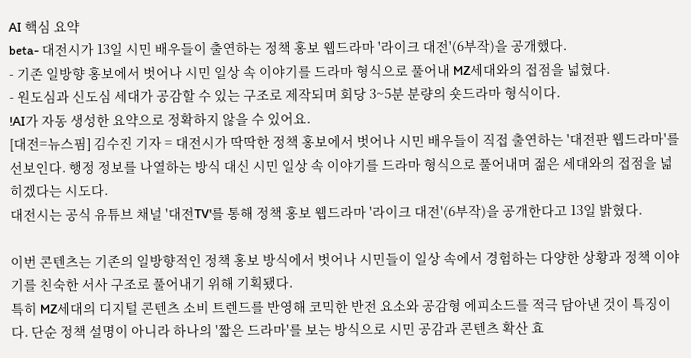AI 핵심 요약
beta- 대전시가 13일 시민 배우들이 출연하는 정책 홍보 웹드라마 '라이크 대전'(6부작)을 공개했다.
- 기존 일방향 홍보에서 벗어나 시민 일상 속 이야기를 드라마 형식으로 풀어내 MZ세대와의 접점을 넓혔다.
- 원도심과 신도심 세대가 공감할 수 있는 구조로 제작되며 회당 3~5분 분량의 숏드라마 형식이다.
!AI가 자동 생성한 요약으로 정확하지 않을 수 있어요.
[대전=뉴스핌] 김수진 기자 = 대전시가 딱딱한 정책 홍보에서 벗어나 시민 배우들이 직접 출연하는 '대전판 웹드라마'를 선보인다. 행정 정보를 나열하는 방식 대신 시민 일상 속 이야기를 드라마 형식으로 풀어내며 젊은 세대와의 접점을 넓히겠다는 시도다.
대전시는 공식 유튜브 채널 '대전TV'를 통해 정책 홍보 웹드라마 '라이크 대전'(6부작)을 공개한다고 13일 밝혔다.

이번 콘텐츠는 기존의 일방향적인 정책 홍보 방식에서 벗어나 시민들이 일상 속에서 경험하는 다양한 상황과 정책 이야기를 친숙한 서사 구조로 풀어내기 위해 기획됐다.
특히 MZ세대의 디지털 콘텐츠 소비 트렌드를 반영해 코믹한 반전 요소와 공감형 에피소드를 적극 담아낸 것이 특징이다. 단순 정책 설명이 아니라 하나의 '짧은 드라마'를 보는 방식으로 시민 공감과 콘텐츠 확산 효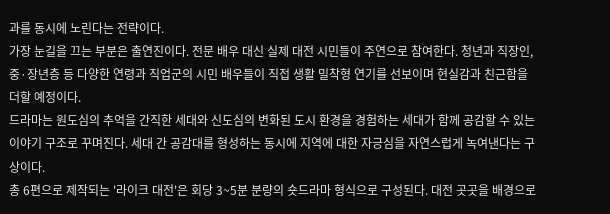과를 동시에 노린다는 전략이다.
가장 눈길을 끄는 부분은 출연진이다. 전문 배우 대신 실제 대전 시민들이 주연으로 참여한다. 청년과 직장인, 중·장년층 등 다양한 연령과 직업군의 시민 배우들이 직접 생활 밀착형 연기를 선보이며 현실감과 친근함을 더할 예정이다.
드라마는 원도심의 추억을 간직한 세대와 신도심의 변화된 도시 환경을 경험하는 세대가 함께 공감할 수 있는 이야기 구조로 꾸며진다. 세대 간 공감대를 형성하는 동시에 지역에 대한 자긍심을 자연스럽게 녹여낸다는 구상이다.
총 6편으로 제작되는 '라이크 대전'은 회당 3~5분 분량의 숏드라마 형식으로 구성된다. 대전 곳곳을 배경으로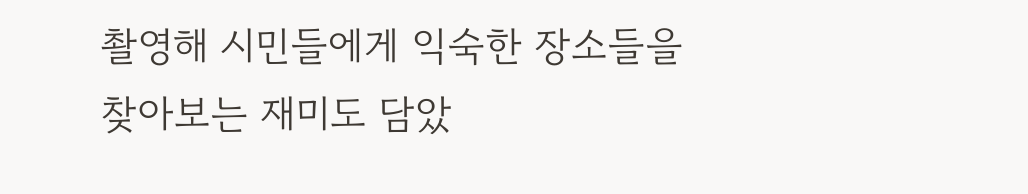촬영해 시민들에게 익숙한 장소들을 찾아보는 재미도 담았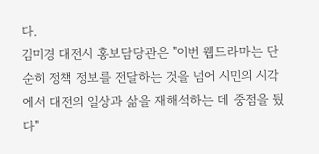다.
김미경 대전시 홍보담당관은 "이번 웹드라마는 단순히 정책 정보를 전달하는 것을 넘어 시민의 시각에서 대전의 일상과 삶을 재해석하는 데 중점을 뒀다"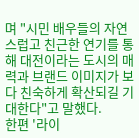며 "시민 배우들의 자연스럽고 친근한 연기를 통해 대전이라는 도시의 매력과 브랜드 이미지가 보다 친숙하게 확산되길 기대한다"고 말했다.
한편 '라이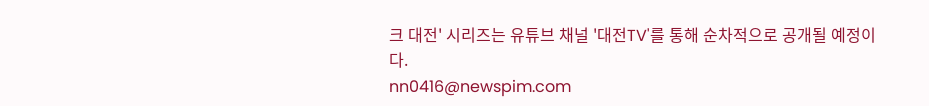크 대전' 시리즈는 유튜브 채널 '대전TV'를 통해 순차적으로 공개될 예정이다.
nn0416@newspim.com